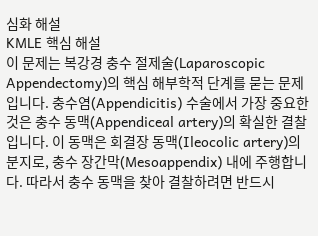심화 해설
KMLE 핵심 해설
이 문제는 복강경 충수 절제술(Laparoscopic Appendectomy)의 핵심 해부학적 단계를 묻는 문제입니다. 충수염(Appendicitis) 수술에서 가장 중요한 것은 충수 동맥(Appendiceal artery)의 확실한 결찰입니다. 이 동맥은 회결장 동맥(Ileocolic artery)의 분지로, 충수 장간막(Mesoappendix) 내에 주행합니다. 따라서 충수 동맥을 찾아 결찰하려면 반드시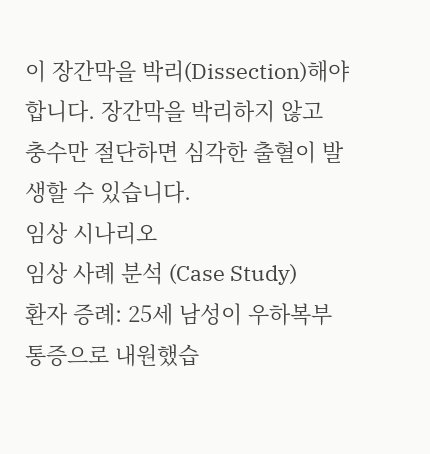이 장간막을 박리(Dissection)해야 합니다. 장간막을 박리하지 않고 충수만 절단하면 심각한 출혈이 발생할 수 있습니다.
임상 시나리오
임상 사례 분석 (Case Study)
환자 증례: 25세 남성이 우하복부 통증으로 내원했습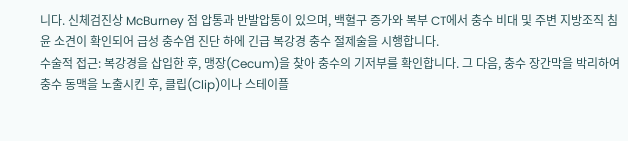니다. 신체검진상 McBurney 점 압통과 반발압통이 있으며, 백혈구 증가와 복부 CT에서 충수 비대 및 주변 지방조직 침윤 소견이 확인되어 급성 충수염 진단 하에 긴급 복강경 충수 절제술을 시행합니다.
수술적 접근: 복강경을 삽입한 후, 맹장(Cecum)을 찾아 충수의 기저부를 확인합니다. 그 다음, 충수 장간막을 박리하여 충수 동맥을 노출시킨 후, 클립(Clip)이나 스테이플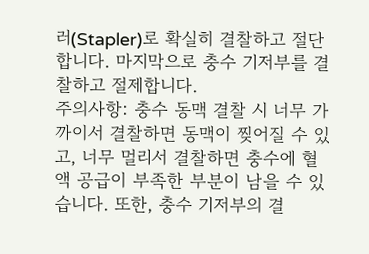러(Stapler)로 확실히 결찰하고 절단합니다. 마지막으로 충수 기저부를 결찰하고 절제합니다.
주의사항: 충수 동맥 결찰 시 너무 가까이서 결찰하면 동맥이 찢어질 수 있고, 너무 멀리서 결찰하면 충수에 혈액 공급이 부족한 부분이 남을 수 있습니다. 또한, 충수 기저부의 결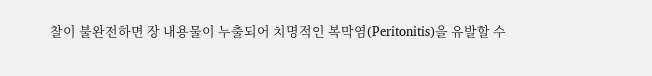찰이 불완전하면 장 내용물이 누출되어 치명적인 복막염(Peritonitis)을 유발할 수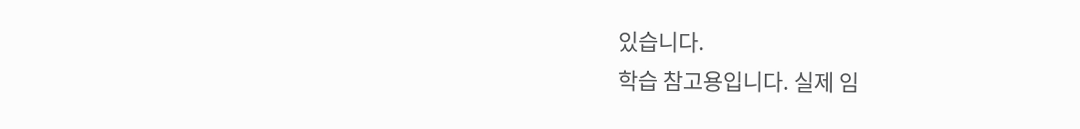있습니다.
학습 참고용입니다. 실제 임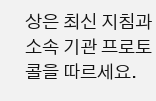상은 최신 지침과 소속 기관 프로토콜을 따르세요.